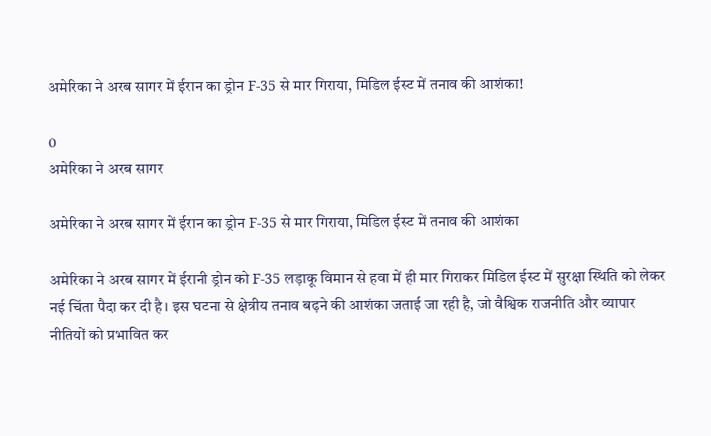अमेरिका ने अरब सागर में ईरान का ड्रोन F-35 से मार गिराया, मिडिल ईस्ट में तनाव की आशंका!

0
अमेरिका ने अरब सागर

अमेरिका ने अरब सागर में ईरान का ड्रोन F-35 से मार गिराया, मिडिल ईस्ट में तनाव की आशंका

अमेरिका ने अरब सागर में ईरानी ड्रोन को F-35 लड़ाकू विमान से हवा में ही मार गिराकर मिडिल ईस्ट में सुरक्षा स्थिति को लेकर नई चिंता पैदा कर दी है। इस घटना से क्षेत्रीय तनाव बढ़ने की आशंका जताई जा रही है, जो वैश्विक राजनीति और व्यापार नीतियों को प्रभावित कर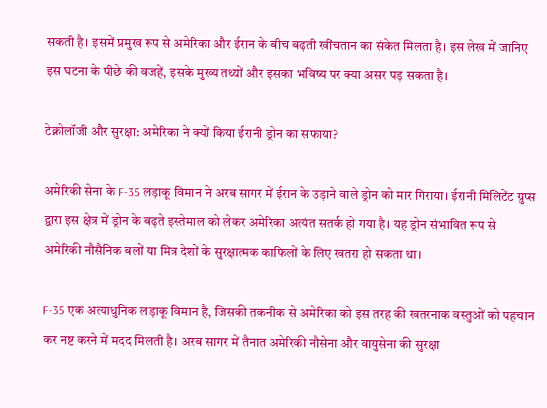सकती है। इसमें प्रमुख रूप से अमेरिका और ईरान के बीच बढ़ती खींचतान का संकेत मिलता है। इस लेख में जानिए इस घटना के पीछे की वजहें, इसके मुख्य तथ्यों और इसका भविष्य पर क्या असर पड़ सकता है।

टेक्नोलॉजी और सुरक्षा: अमेरिका ने क्यों किया ईरानी ड्रोन का सफाया?

अमेरिकी सेना के F-35 लड़ाकू विमान ने अरब सागर में ईरान के उड़ाने वाले ड्रोन को मार गिराया। ईरानी मिलिटेंट ग्रुप्स द्वारा इस क्षेत्र में ड्रोन के बढ़ते इस्तेमाल को लेकर अमेरिका अत्यंत सतर्क हो गया है। यह ड्रोन संभावित रूप से अमेरिकी नौसैनिक बलों या मित्र देशों के सुरक्षात्मक काफिलों के लिए खतरा हो सकता था।

F-35 एक अत्याधुनिक लड़ाकू विमान है, जिसकी तकनीक से अमेरिका को इस तरह की खतरनाक वस्तुओं को पहचान कर नष्ट करने में मदद मिलती है। अरब सागर में तैनात अमेरिकी नौसेना और वायुसेना की सुरक्षा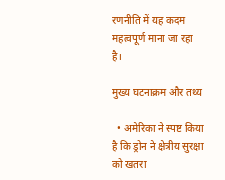रणनीति में यह कदम महत्वपूर्ण माना जा रहा है।

मुख्य घटनाक्रम और तथ्य

  • अमेरिका ने स्पष्ट किया है कि ड्रोन ने क्षेत्रीय सुरक्षा को खतरा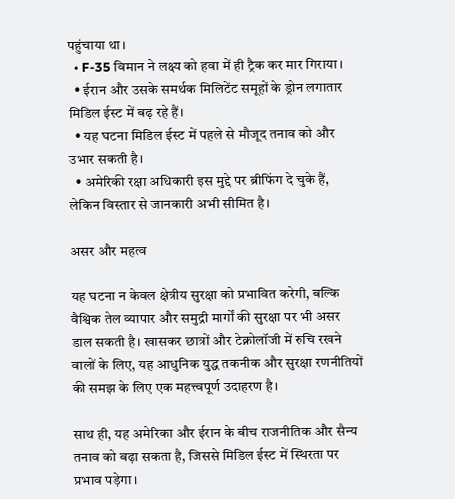पहुंचाया था।
  • F-35 विमान ने लक्ष्य को हवा में ही ट्रैक कर मार गिराया।
  • ईरान और उसके समर्थक मिलिटेंट समूहों के ड्रोन लगातार मिडिल ईस्ट में बढ़ रहे हैं।
  • यह घटना मिडिल ईस्ट में पहले से मौजूद तनाव को और उभार सकती है।
  • अमेरिकी रक्षा अधिकारी इस मुद्दे पर ब्रीफिंग दे चुके हैं, लेकिन विस्तार से जानकारी अभी सीमित है।

असर और महत्व

यह घटना न केवल क्षेत्रीय सुरक्षा को प्रभावित करेगी, बल्कि वैश्विक तेल व्यापार और समुद्री मार्गों की सुरक्षा पर भी असर डाल सकती है। खासकर छात्रों और टेक्नोलॉजी में रुचि रखने वालों के लिए, यह आधुनिक युद्ध तकनीक और सुरक्षा रणनीतियों की समझ के लिए एक महत्त्वपूर्ण उदाहरण है।

साथ ही, यह अमेरिका और ईरान के बीच राजनीतिक और सैन्य तनाव को बढ़ा सकता है, जिससे मिडिल ईस्ट में स्थिरता पर प्रभाव पड़ेगा।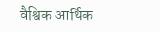वैश्विक आर्थिक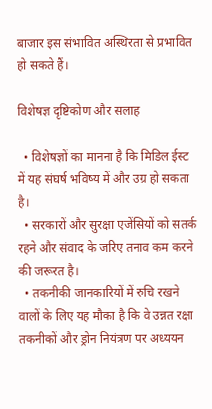बाजार इस संभावित अस्थिरता से प्रभावित हो सकते हैं।

विशेषज्ञ दृष्टिकोण और सलाह

  • विशेषज्ञों का मानना है कि मिडिल ईस्ट में यह संघर्ष भविष्य में और उग्र हो सकता है।
  • सरकारों और सुरक्षा एजेंसियों को सतर्क रहने और संवाद के जरिए तनाव कम करने की जरूरत है।
  • तकनीकी जानकारियों में रुचि रखने वालों के लिए यह मौका है कि वे उन्नत रक्षा तकनीकों और ड्रोन नियंत्रण पर अध्ययन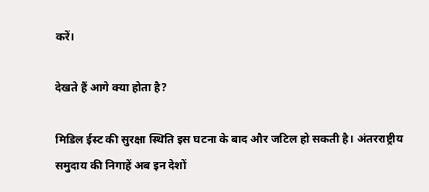करें।

देखते हैं आगे क्या होता है?

मिडिल ईस्ट की सुरक्षा स्थिति इस घटना के बाद और जटिल हो सकती है। अंतरराष्ट्रीय समुदाय की निगाहें अब इन देशों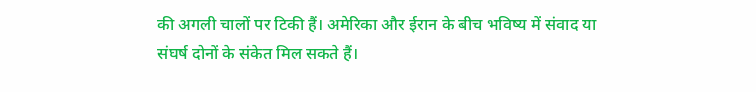की अगली चालों पर टिकी हैं। अमेरिका और ईरान के बीच भविष्य में संवाद या संघर्ष दोनों के संकेत मिल सकते हैं।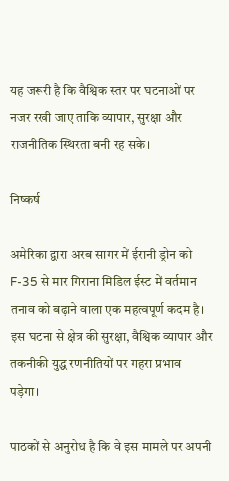यह जरूरी है कि वैश्विक स्तर पर घटनाओं पर नजर रखी जाए ताकि व्यापार, सुरक्षा और राजनीतिक स्थिरता बनी रह सके।

निष्कर्ष

अमेरिका द्वारा अरब सागर में ईरानी ड्रोन को F-35 से मार गिराना मिडिल ईस्ट में वर्तमान तनाव को बढ़ाने वाला एक महत्वपूर्ण कदम है। इस घटना से क्षेत्र की सुरक्षा, वैश्विक व्यापार और तकनीकी युद्ध रणनीतियों पर गहरा प्रभाव पड़ेगा।

पाठकों से अनुरोध है कि वे इस मामले पर अपनी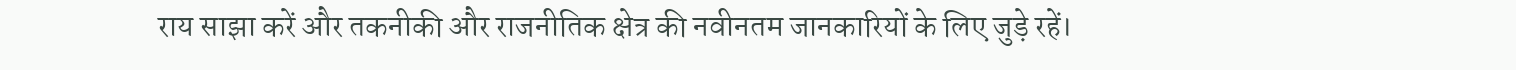राय साझा करें और तकनीकी और राजनीतिक क्षेत्र की नवीनतम जानकारियों के लिए जुड़े रहें।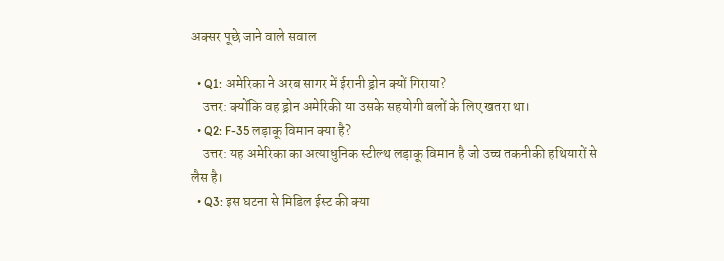अक्सर पूछे जाने वाले सवाल

  • Q1: अमेरिका ने अरब सागर में ईरानी ड्रोन क्यों गिराया?
    उत्तर: क्योंकि वह ड्रोन अमेरिकी या उसके सहयोगी बलों के लिए खतरा था।
  • Q2: F-35 लड़ाकू विमान क्या है?
    उत्तर: यह अमेरिका का अत्याधुनिक स्टील्थ लड़ाकू विमान है जो उच्च तकनीकी हथियारों से लैस है।
  • Q3: इस घटना से मिडिल ईस्ट की क्या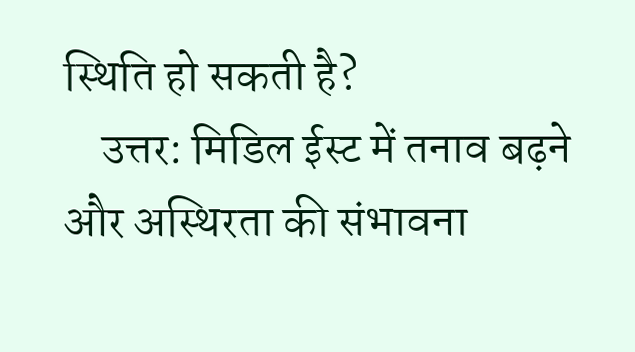स्थिति हो सकती है?
    उत्तर: मिडिल ईस्ट में तनाव बढ़ने और अस्थिरता की संभावना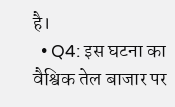है।
  • Q4: इस घटना का वैश्विक तेल बाजार पर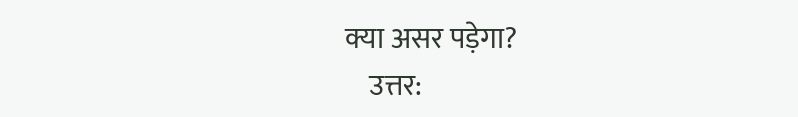क्या असर पड़ेगा?
    उत्तर: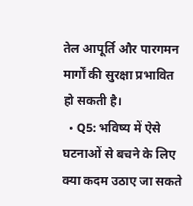तेल आपूर्ति और पारगमन मार्गों की सुरक्षा प्रभावित हो सकती है।
  • Q5: भविष्य में ऐसे घटनाओं से बचने के लिए क्या कदम उठाए जा सकते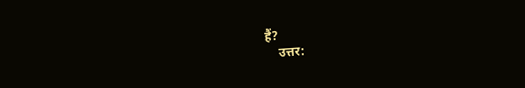हैं?
    उत्तर: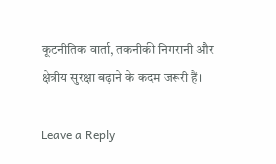कूटनीतिक वार्ता, तकनीकी निगरानी और क्षेत्रीय सुरक्षा बढ़ाने के कदम जरूरी हैं।

Leave a Reply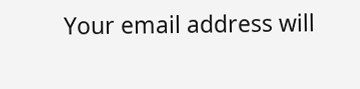Your email address will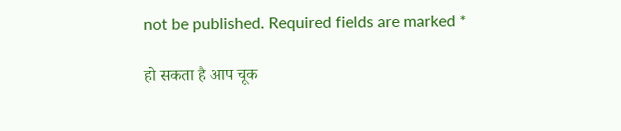not be published. Required fields are marked *

हो सकता है आप चूक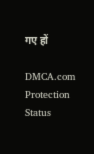गए हों

DMCA.com Protection Status